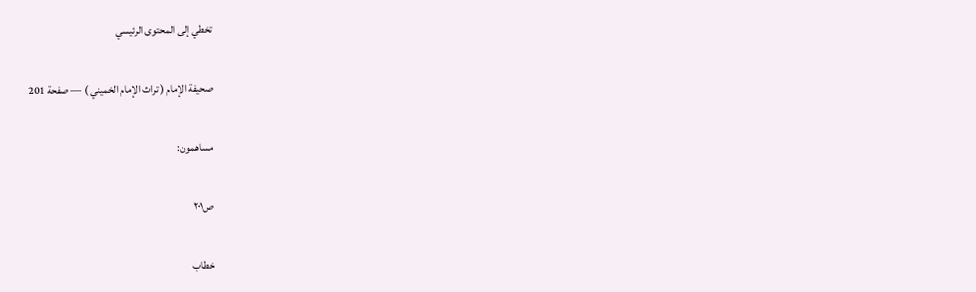تخطي إلى المحتوى الرئيسي

صحيفة الإمام ( تراث الإمام الخميني ) — صفحة 201

مساهمون:

ص٢٠١

خطاب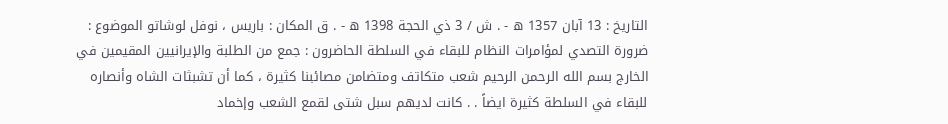التاريخ : 13 آبان 1357 ه - . ش / 3 ذي الحجة 1398 ه - . ق المكان : باريس ، نوفل لوشاتو الموضوع : ضرورة التصدي لمؤامرات النظام للبقاء في السلطة الحاضرون : جمع من الطلبة والإيرانيين المقيمين في الخارج بسم الله الرحمن الرحيم شعب متكاتف ومتضامن مصائبنا كثيرة ، كما أن تشبثات الشاه وأنصاره للبقاء في السلطة كثيرة ايضاً . . كانت لديهم سبل شتى لقمع الشعب وإخماد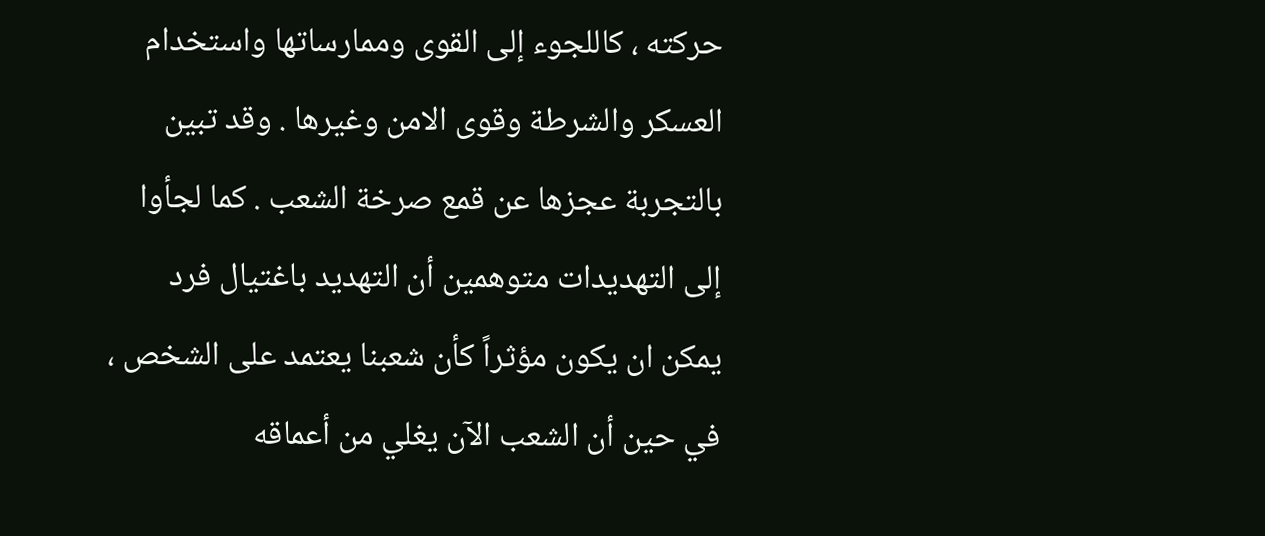حركته ، كاللجوء إلى القوى وممارساتها واستخدام العسكر والشرطة وقوى الامن وغيرها . وقد تبين بالتجربة عجزها عن قمع صرخة الشعب . كما لجأوا إلى التهديدات متوهمين أن التهديد باغتيال فرد يمكن ان يكون مؤثراً كأن شعبنا يعتمد على الشخص ، في حين أن الشعب الآن يغلي من أعماقه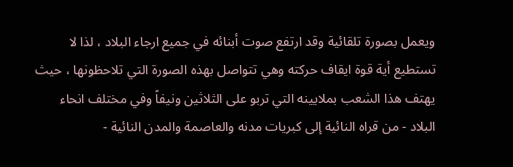ويعمل بصورة تلقائية وقد ارتفع صوت أبنائه في جميع ارجاء البلاد ، لذا لا تستطيع أية قوة ايقاف حركته وهي تتواصل بهذه الصورة التي تلاحظونها ، حيث يهتف هذا الشعب بملايينه التي تربو على الثلاثين ونيفاً وفي مختلف انحاء البلاد - من قراه النائية إلى كبريات مدنه والعاصمة والمدن النائية -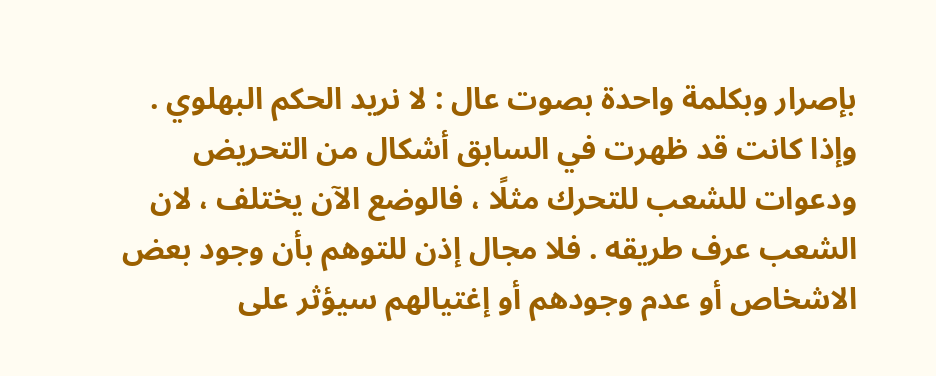بإصرار وبكلمة واحدة بصوت عال : لا نريد الحكم البهلوي . وإذا كانت قد ظهرت في السابق أشكال من التحريض ودعوات للشعب للتحرك مثلًا ، فالوضع الآن يختلف ، لان الشعب عرف طريقه . فلا مجال إذن للتوهم بأن وجود بعض الاشخاص أو عدم وجودهم أو إغتيالهم سيؤثر على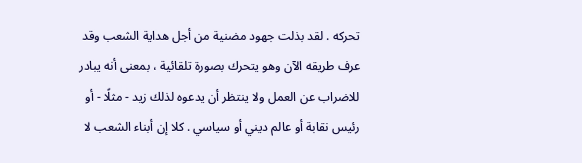تحركه . لقد بذلت جهود مضنية من أجل هداية الشعب وقد عرف طريقه الآن وهو يتحرك بصورة تلقائية ، بمعنى أنه يبادر للاضراب عن العمل ولا ينتظر أن يدعوه لذلك زيد - مثلًا - أو رئيس نقابة أو عالم ديني أو سياسي . كلا إن أبناء الشعب لا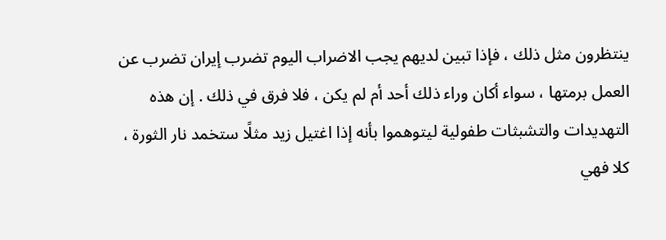ينتظرون مثل ذلك ، فإذا تبين لديهم يجب الاضراب اليوم تضرب إيران تضرب عن العمل برمتها ، سواء أكان وراء ذلك أحد أم لم يكن ، فلا فرق في ذلك . إن هذه التهديدات والتشبثات طفولية ليتوهموا بأنه إذا اغتيل زيد مثلًا ستخمد نار الثورة ، كلا فهي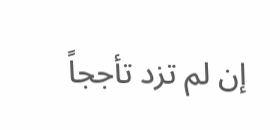إن لم تزد تأججاً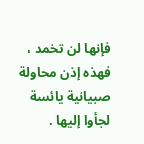فإنها لن تخمد ، فهذه إذن محاولة صبيانية يائسة لجأوا إليها .